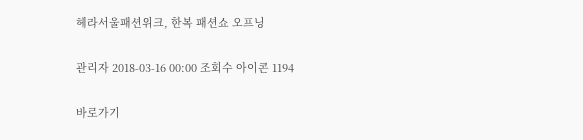헤라서울패션위크, 한복 패션쇼 오프닝

관리자 2018-03-16 00:00 조회수 아이콘 1194

바로가기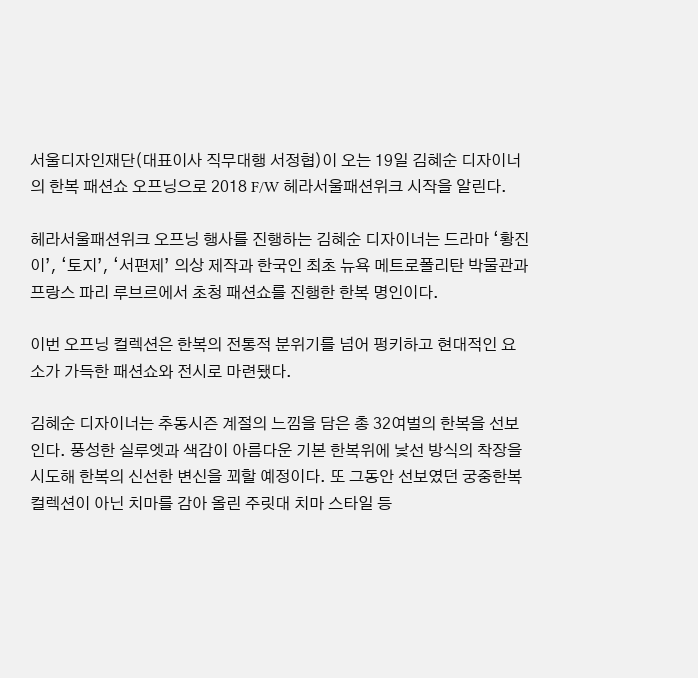서울디자인재단(대표이사 직무대행 서정협)이 오는 19일 김혜순 디자이너의 한복 패션쇼 오프닝으로 2018 F/W 헤라서울패션위크 시작을 알린다.

헤라서울패션위크 오프닝 행사를 진행하는 김혜순 디자이너는 드라마 ‘황진이’, ‘토지’, ‘서편제’ 의상 제작과 한국인 최초 뉴욕 메트로폴리탄 박물관과 프랑스 파리 루브르에서 초청 패션쇼를 진행한 한복 명인이다.

이번 오프닝 컬렉션은 한복의 전통적 분위기를 넘어 펑키하고 현대적인 요소가 가득한 패션쇼와 전시로 마련됐다.

김혜순 디자이너는 추동시즌 계절의 느낌을 담은 총 32여벌의 한복을 선보인다. 풍성한 실루엣과 색감이 아름다운 기본 한복위에 낯선 방식의 착장을 시도해 한복의 신선한 변신을 꾀할 예정이다. 또 그동안 선보였던 궁중한복 컬렉션이 아닌 치마를 감아 올린 주릿대 치마 스타일 등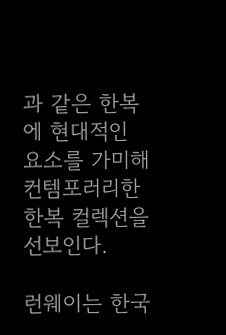과 같은 한복에 현대적인 요소를 가미해 컨템포러리한 한복 컬렉션을 선보인다.

런웨이는 한국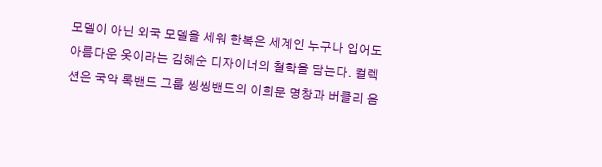모델이 아닌 외국 모델을 세워 한복은 세계인 누구나 입어도 아름다운 옷이라는 김혜순 디자이너의 철학을 담는다. 컬렉션은 국악 록밴드 그룹 씽씽밴드의 이희문 명창과 버클리 음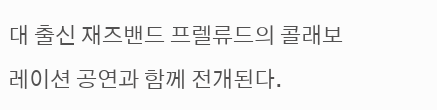대 출신 재즈밴드 프렐류드의 콜래보레이션 공연과 함께 전개된다.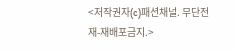<저작권자(c)패션채널. 무단전재-재배포금지.>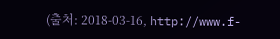(출처: 2018-03-16, http://www.f-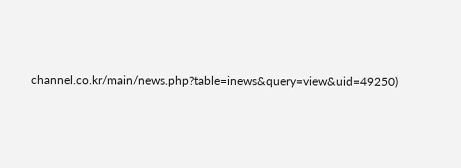channel.co.kr/main/news.php?table=inews&query=view&uid=49250)